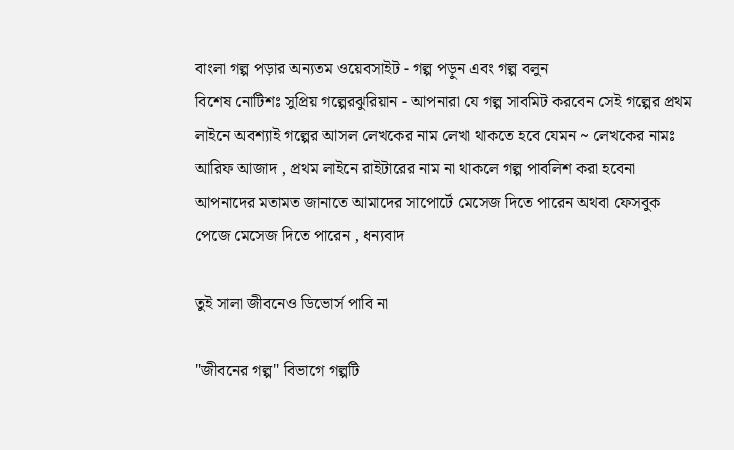বাংলা গল্প পড়ার অন্যতম ওয়েবসাইট - গল্প পড়ুন এবং গল্প বলুন
বিশেষ নোটিশঃ সুপ্রিয় গল্পেরঝুরিয়ান - আপনারা যে গল্প সাবমিট করবেন সেই গল্পের প্রথম লাইনে অবশ্যাই গল্পের আসল লেখকের নাম লেখা থাকতে হবে যেমন ~ লেখকের নামঃ আরিফ আজাদ , প্রথম লাইনে রাইটারের নাম না থাকলে গল্প পাবলিশ করা হবেনা
আপনাদের মতামত জানাতে আমাদের সাপোর্টে মেসেজ দিতে পারেন অথবা ফেসবুক পেজে মেসেজ দিতে পারেন , ধন্যবাদ

তুই সালা জীবনেও ডিভোর্স পাবি না

"জীবনের গল্প" বিভাগে গল্পটি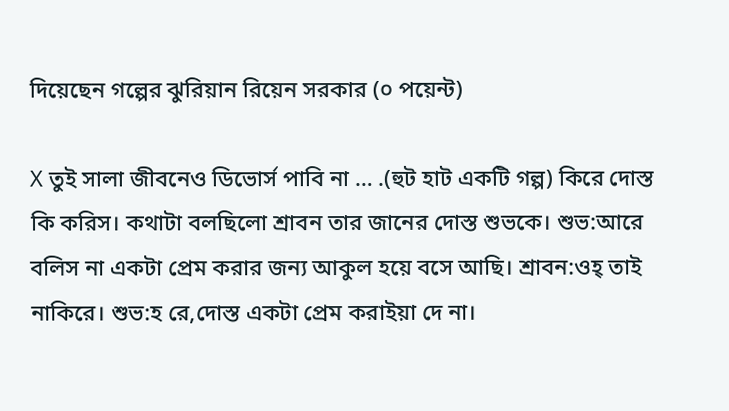দিয়েছেন গল্পের ঝুরিয়ান রিয়েন সরকার (০ পয়েন্ট)

X তুই সালা জীবনেও ডিভোর্স পাবি না … .(হুট হাট একটি গল্প) কিরে দোস্ত কি করিস। কথাটা বলছিলো শ্রাবন তার জানের দোস্ত শুভকে। শুভ:আরে বলিস না একটা প্রেম করার জন্য আকুল হয়ে বসে আছি। শ্রাবন:ওহ্ তাই নাকিরে। শুভ:হ রে,দোস্ত একটা প্রেম করাইয়া দে না।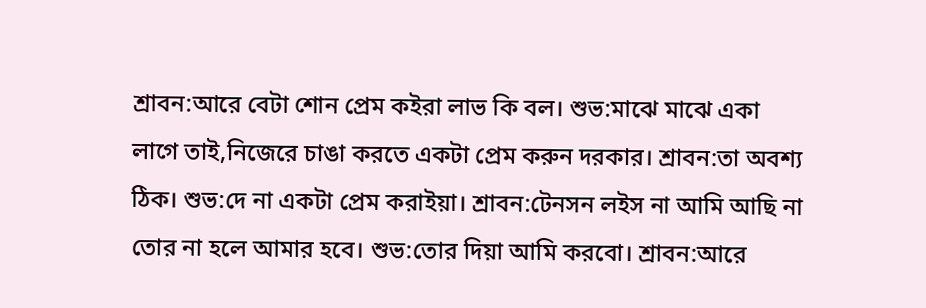শ্রাবন:আরে বেটা শোন প্রেম কইরা লাভ কি বল। শুভ:মাঝে মাঝে একা লাগে তাই,নিজেরে চাঙা করতে একটা প্রেম করুন দরকার। শ্রাবন:তা অবশ্য ঠিক। শুভ:দে না একটা প্রেম করাইয়া। শ্রাবন:টেনসন লইস না আমি আছি না তোর না হলে আমার হবে। শুভ:তোর দিয়া আমি করবো। শ্রাবন:আরে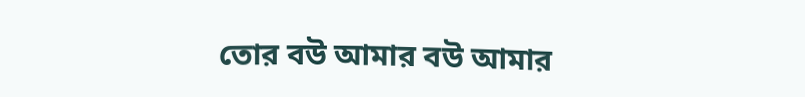তোর বউ আমার বউ আমার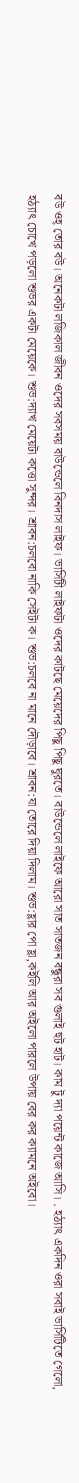বউ ওহ্ তোর বউ। অনেকটা লজিকাল জীবন ওদের সবসময় বাউন্ডেলে বিনদাস লাইফ। ভার্সিটী লাইফটা ওদের কাটছে মেয়েদের পিছু পিছু ঘুরতে। বাউন্ডেলে লাইফে আরো সাত সাতজন বন্ধুরা সব গুলাই হুট হাট। কাম টু দ্যা পয়েন্ট কাজে আসি। . হঠ্যাৎ একদিন ওরা সবাই ভার্সিটিতে গেলো, হঠ্যাৎ চোখে পড়লো শুভর একটা মেয়েকে। শুভ:দ্যাখ মেয়েটা কত্তো সুন্দর। শ্রাবন:চলবো নাকি সেইটা ক। শুভ:চলবে না মানে দৌড়াবে। শ্রাবন:যা তোরে দিয়া দিলাম। শুভ:হ্লার পো হ্লা,কইলি আর অইলো পারলে উপায় বের কর ক্যামনে অইবো।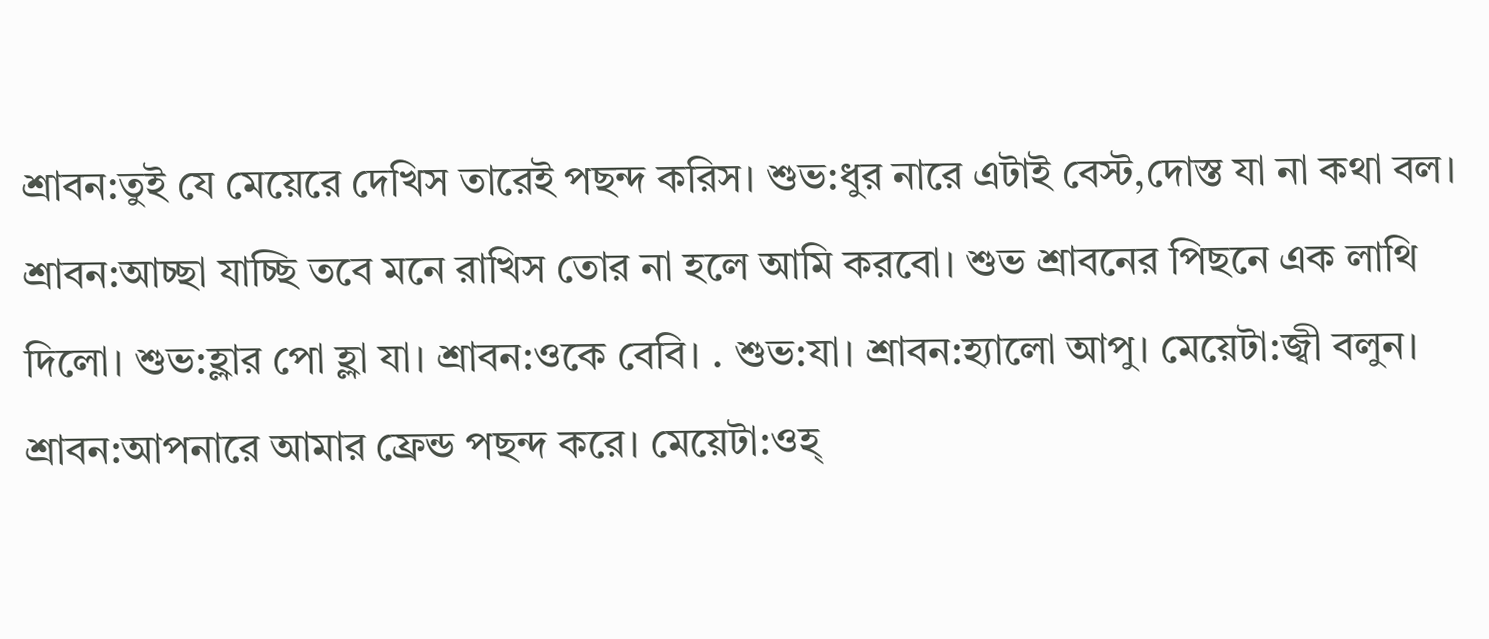শ্রাবন:তুই যে মেয়েরে দেখিস তারেই পছন্দ করিস। শুভ:ধুর নারে এটাই বেস্ট,দোস্ত যা না কথা বল। শ্রাবন:আচ্ছা যাচ্ছি তবে মনে রাখিস তোর না হলে আমি করবো। শুভ শ্রাবনের পিছনে এক লাথি দিলো। শুভ:হ্লার পো হ্লা যা। শ্রাবন:ওকে বেবি। . শুভ:যা। শ্রাবন:হ্যালো আপু। মেয়েটা:জ্বী বলুন। শ্রাবন:আপনারে আমার ফ্রেন্ড পছন্দ করে। মেয়েটা:ওহ্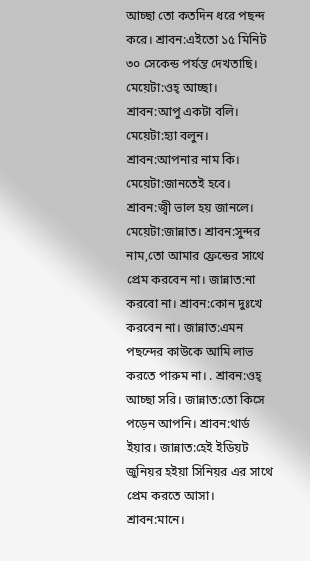আচ্ছা তো কতদিন ধরে পছন্দ করে। শ্রাবন:এইতো ১৫ মিনিট ৩০ সেকেন্ড পর্যন্ত দেখতাছি। মেয়েটা:ওহ্ আচ্ছা। শ্রাবন:আপু একটা বলি। মেয়েটা:হ্যা বলুন। শ্রাবন:আপনার নাম কি। মেয়েটা:জানতেই হবে। শ্রাবন:জ্বী ভাল হয় জানলে। মেয়েটা:জান্নাত। শ্রাবন:সুন্দর নাম,তো আমার ফ্রেন্ডের সাথে প্রেম করবেন না। জান্নাত:না করবো না। শ্রাবন:কোন দুঃখে করবেন না। জান্নাত:এমন পছন্দের কাউকে আমি লাভ করতে পারুম না। . শ্রাবন:ওহ্ আচ্ছা সরি। জান্নাত:তো কিসে পড়েন আপনি। শ্রাবন:থার্ড ইয়ার। জান্নাত:হেই ইডিয়ট জুনিয়র হইয়া সিনিয়র এর সাথে প্রেম করতে আসা। শ্রাবন:মানে।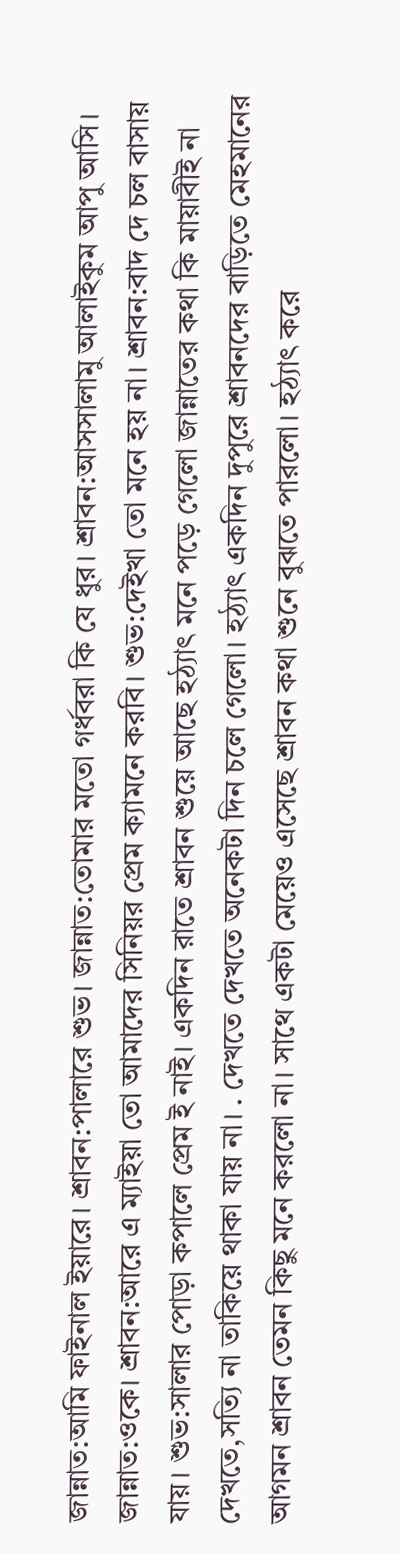জান্নাত:আমি ফাইনাল ইয়ারে। শ্রাবন:পালারে শুভ। জান্নাত:তোমার মতো গর্ধবরা কি যে ধুর। শ্রাবন:আসসালামু আলাইকুম আপু আসি। জান্নাত:ওকে। শ্রাবন:আরে এ ম্যাইয়া তো আমাদের সিনিয়র প্রেম ক্যামনে করবি। শুভ:দেইখা তো মনে হয় না। শ্রাবন:বাদ দে চল বাসায় যায়। শুভ:সালার পোড়া কপালে প্রেম ই নাই। একদিন রাতে শ্রাবন শুয়ে আছে হঠ্যাৎ মনে পড়ে গেলো জান্নাতের কথা কি মায়াবীই না দেখতে,সত্যি না তাকিয়ে থাকা যায় না। . দেখতে দেখতে অনেকটা দিন চলে গেলো। হঠ্যাৎ একদিন দুপুরে শ্রাবনদের বাড়িতে মেহমানের আগমন শ্রাবন তেমন কিছু মনে করলো না। সাথে একটা মেয়েও এসেছে শ্রাবন কথা শুনে বুঝতে পারলো। হঠ্যাৎ করে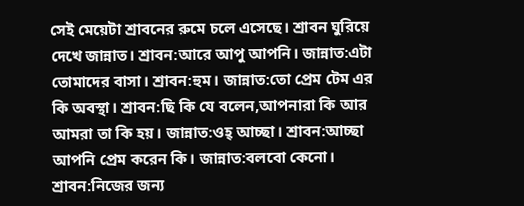সেই মেয়েটা শ্রাবনের রুমে চলে এসেছে। শ্রাবন ঘুরিয়ে দেখে জান্নাত। শ্রাবন:আরে আপু আপনি। জান্নাত:এটা তোমাদের বাসা। শ্রাবন:হুম। জান্নাত:তো প্রেম টেম এর কি অবস্থা। শ্রাবন:ছি কি যে বলেন,আপনারা কি আর আমরা তা কি হয়। জান্নাত:ওহ্ আচ্ছা। শ্রাবন:আচ্ছা আপনি প্রেম করেন কি। জান্নাত:বলবো কেনো। শ্রাবন:নিজের জন্য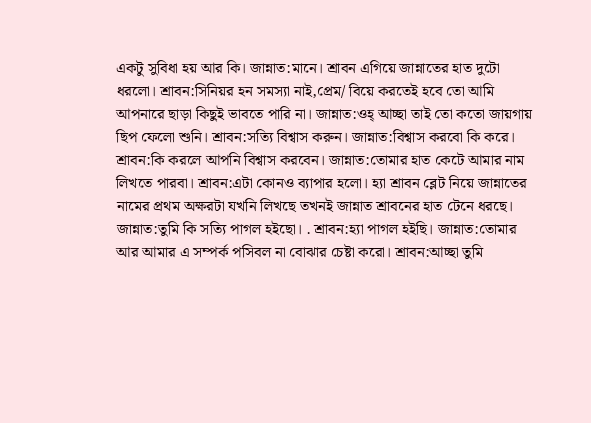একটু সুবিধা হয় আর কি। জান্নাত:মানে। শ্রাবন এগিয়ে জান্নাতের হাত দুটো ধরলো। শ্রাবন:সিনিয়র হন সমস্যা নাই,প্রেম/ বিয়ে করতেই হবে তো আমি আপনারে ছাড়া কিছুই ভাবতে পারি না। জান্নাত:ওহ্ আচ্ছা তাই তো কতো জায়গায় ছিপ ফেলো শুনি। শ্রাবন:সত্যি বিশ্বাস করুন। জান্নাত:বিশ্বাস করবো কি করে। শ্রাবন:কি করলে আপনি বিশ্বাস করবেন। জান্নাত:তোমার হাত কেটে আমার নাম লিখতে পারবা। শ্রাবন:এটা কোনও ব্যাপার হলো। হ্যা শ্রাবন ব্লেট নিয়ে জান্নাতের নামের প্রথম অক্ষরটা যখনি লিখছে তখনই জান্নাত শ্রাবনের হাত টেনে ধরছে। জান্নাত:তুমি কি সত্যি পাগল হইছো। . শ্রাবন:হ্যা পাগল হইছি। জান্নাত:তোমার আর আমার এ সম্পর্ক পসিবল না বোঝার চেষ্টা করো। শ্রাবন:আচ্ছা তুমি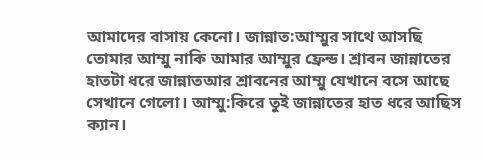আমাদের বাসায় কেনো। জান্নাত:আম্মুর সাথে আসছি তোমার আম্মু নাকি আমার আম্মুর ফ্রেন্ড। শ্রাবন জান্নাতের হাতটা ধরে জান্নাতআর শ্রাবনের আম্মু যেখানে বসে আছে সেখানে গেলো। আম্মু:কিরে তুই জান্নাতের হাত ধরে আছিস ক্যান।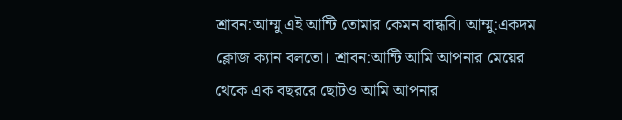শ্রাবন:আম্মু এই আন্টি তোমার কেমন বান্ধবি। আম্মু:একদম ক্লোজ ক্যান বলতো। শ্রাবন:আন্টি আমি আপনার মেয়ের থেকে এক বছররে ছোটও আমি আপনার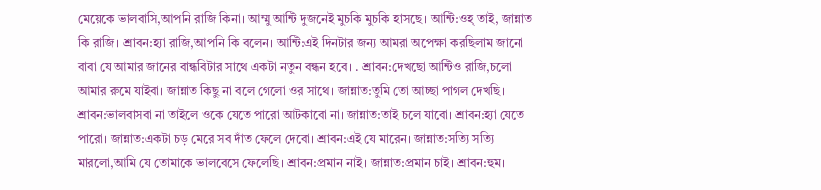মেয়েকে ভালবাসি,আপনি রাজি কিনা। আম্মু আন্টি দুজনেই মুচকি মুচকি হাসছে। আন্টি:ওহ্ তাই, জান্নাত কি রাজি। শ্রাবন:হ্যা রাজি,আপনি কি বলেন। আন্টি:এই দিনটার জন্য আমরা অপেক্ষা করছিলাম জানো বাবা যে আমার জানের বান্ধবিটার সাথে একটা নতুন বন্ধন হবে। . শ্রাবন:দেখছো আন্টিও রাজি,চলো আমার রুমে যাইবা। জান্নাত কিছু না বলে গেলো ওর সাথে। জান্নাত:তুমি তো আচ্ছা পাগল দেখছি। শ্রাবন:ভালবাসবা না তাইলে ওকে যেতে পারো আটকাবো না। জান্নাত:তাই চলে যাবো। শ্রাবন:হ্যা যেতে পারো। জান্নাত:একটা চড় মেরে সব দাঁত ফেলে দেবো। শ্রাবন:এই যে মারেন। জান্নাত:সত্যি সত্যি মারলো,আমি যে তোমাকে ভালবেসে ফেলেছি। শ্রাবন:প্রমান নাই। জান্নাত:প্রমান চাই। শ্রাবন:হুম।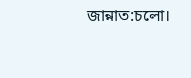জান্নাত:চলো।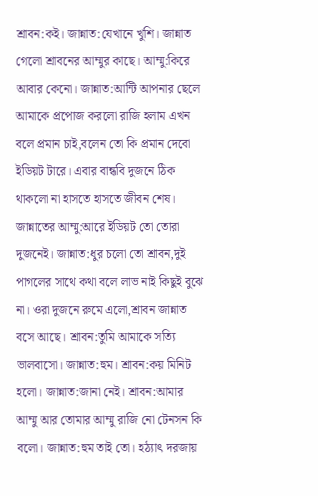শ্রাবন:কই। জান্নাত:যেখানে খুশি। জান্নাত গেলো শ্রাবনের আম্মুর কাছে। আম্মু:কিরে আবার কেনো। জান্নাত:আন্টি আপনার ছেলে আমাকে প্রপোজ করলো রাজি হলাম এখন বলে প্রমান চাই,বলেন তো কি প্রমান দেবো ইডিয়ট টারে। এবার বান্ধবি দুজনে ঠিক থাকলো না হাসতে হাসতে জীবন শেষ। জান্নাতের আম্মু:আরে ইডিয়ট তো তোরা দুজনেই। জান্নাত:ধুর চলো তো শ্রাবন,দুই পাগলের সাথে কথা বলে লাভ নাই কিছুই বুঝে না। ওরা দুজনে রুমে এলো,শ্রাবন জান্নাত বসে আছে। শ্রাবন:তুমি আমাকে সত্যি ভালবাসো। জান্নাত:হুম। শ্রাবন:কয় মিনিট হলো। জান্নাত:জানা নেই। শ্রাবন:আমার আম্মু আর তোমার আম্মু রাজি নো টেনসন কি বলো। জান্নাত:হুম তাই তো। হঠ্যাৎ দরজায়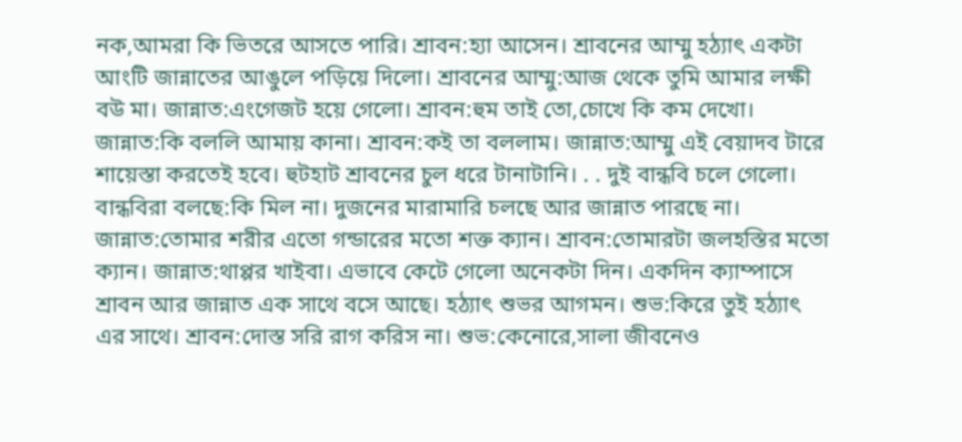নক,আমরা কি ভিতরে আসতে পারি। শ্রাবন:হ্যা আসেন। শ্রাবনের আম্মু হঠ্যাৎ একটা আংটি জান্নাতের আঙুলে পড়িয়ে দিলো। শ্রাবনের আম্মু:আজ থেকে তুমি আমার লক্ষী বউ মা। জান্নাত:এংগেজট হয়ে গেলো। শ্রাবন:হুম তাই তো,চোখে কি কম দেখো। জান্নাত:কি বললি আমায় কানা। শ্রাবন:কই তা বললাম। জান্নাত:আম্মু এই বেয়াদব টারে শায়েস্তা করতেই হবে। হুটহাট শ্রাবনের চুল ধরে টানাটানি। . . দুই বান্ধবি চলে গেলো। বান্ধবিরা বলছে:কি মিল না। দুজনের মারামারি চলছে আর জান্নাত পারছে না। জান্নাত:তোমার শরীর এতো গন্ডারের মতো শক্ত ক্যান। শ্রাবন:তোমারটা জলহস্তির মতো ক্যান। জান্নাত:থাপ্পর খাইবা। এভাবে কেটে গেলো অনেকটা দিন। একদিন ক্যাম্পাসে শ্রাবন আর জান্নাত এক সাথে বসে আছে। হঠ্যাৎ শুভর আগমন। শুভ:কিরে তুই হঠ্যাৎ এর সাথে। শ্রাবন:দোস্ত সরি রাগ করিস না। শুভ:কেনোরে,সালা জীবনেও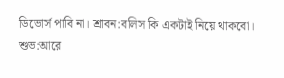ডিভোর্স পাবি না। শ্রাবন:বলিস কি একটাই নিয়ে থাকবো। শুভ:আরে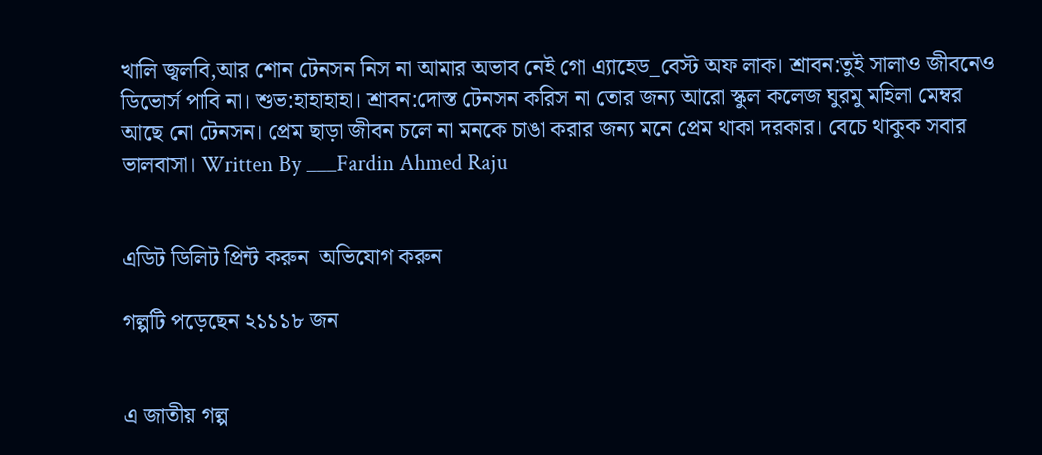খালি জ্বলবি,আর শোন টেনসন নিস না আমার অভাব নেই গো এ্যাহেড_বেস্ট অফ লাক। শ্রাবন:তুই সালাও জীবনেও ডিভোর্স পাবি না। শুভ:হাহাহাহা। শ্রাবন:দোস্ত টেনসন করিস না তোর জন্য আরো স্কুল কলেজ ঘুরমু মহিলা মেম্বর আছে নো টেনসন। প্রেম ছাড়া জীবন চলে না মনকে চাঙা করার জন্য মনে প্রেম থাকা দরকার। বেচে থাকুক সবার ভালবাসা। Written By ___Fardin Ahmed Raju


এডিট ডিলিট প্রিন্ট করুন  অভিযোগ করুন

গল্পটি পড়েছেন ২১১১৮ জন


এ জাতীয় গল্প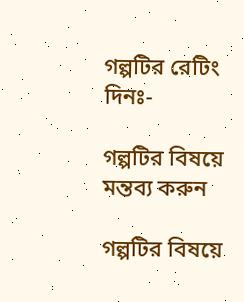গল্পটির রেটিং দিনঃ-

গল্পটির বিষয়ে মন্তব্য করুন

গল্পটির বিষয়ে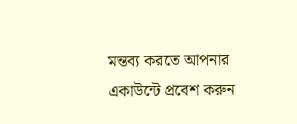মন্তব্য করতে আপনার একাউন্টে প্রবেশ করুন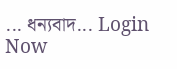... ধন্যবাদ... Login Now